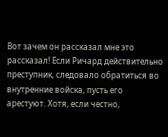Вот зачем он рассказал мне это рассказал! Если Ричард действительно преступник, следовало обратиться во внутренние войска, пусть его арестуют. Хотя, если честно,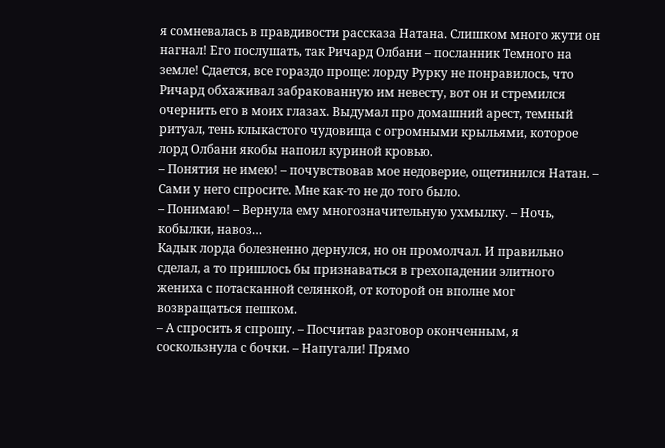я сомневалась в правдивости рассказа Натана. Слишком много жути он нагнал! Его послушать, так Ричард Олбани – посланник Темного на земле! Сдается, все гораздо проще: лорду Рурку не понравилось, что Ричард обхаживал забракованную им невесту, вот он и стремился очернить его в моих глазах. Выдумал про домашний арест, темный ритуал, тень клыкастого чудовища с огромными крыльями, которое лорд Олбани якобы напоил куриной кровью.
– Понятия не имею! – почувствовав мое недоверие, ощетинился Натан. – Сами у него спросите. Мне как-то не до того было.
– Понимаю! – Вернула ему многозначительную ухмылку. – Ночь, кобылки, навоз…
Кадык лорда болезненно дернулся, но он промолчал. И правильно сделал, а то пришлось бы признаваться в грехопадении элитного жениха с потасканной селянкой, от которой он вполне мог возвращаться пешком.
– А спросить я спрошу. – Посчитав разговор оконченным, я соскользнула с бочки. – Напугали! Прямо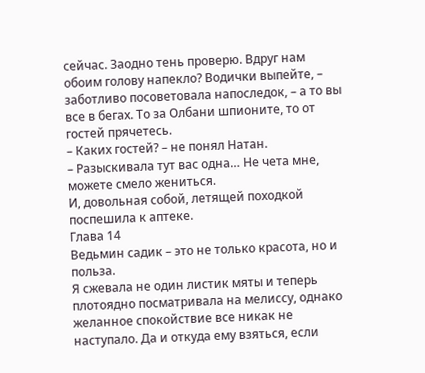сейчас. Заодно тень проверю. Вдруг нам обоим голову напекло? Водички выпейте, – заботливо посоветовала напоследок, – а то вы все в бегах. То за Олбани шпионите, то от гостей прячетесь.
– Каких гостей? – не понял Натан.
– Разыскивала тут вас одна… Не чета мне, можете смело жениться.
И, довольная собой, летящей походкой поспешила к аптеке.
Глава 14
Ведьмин садик – это не только красота, но и польза.
Я сжевала не один листик мяты и теперь плотоядно посматривала на мелиссу, однако желанное спокойствие все никак не наступало. Да и откуда ему взяться, если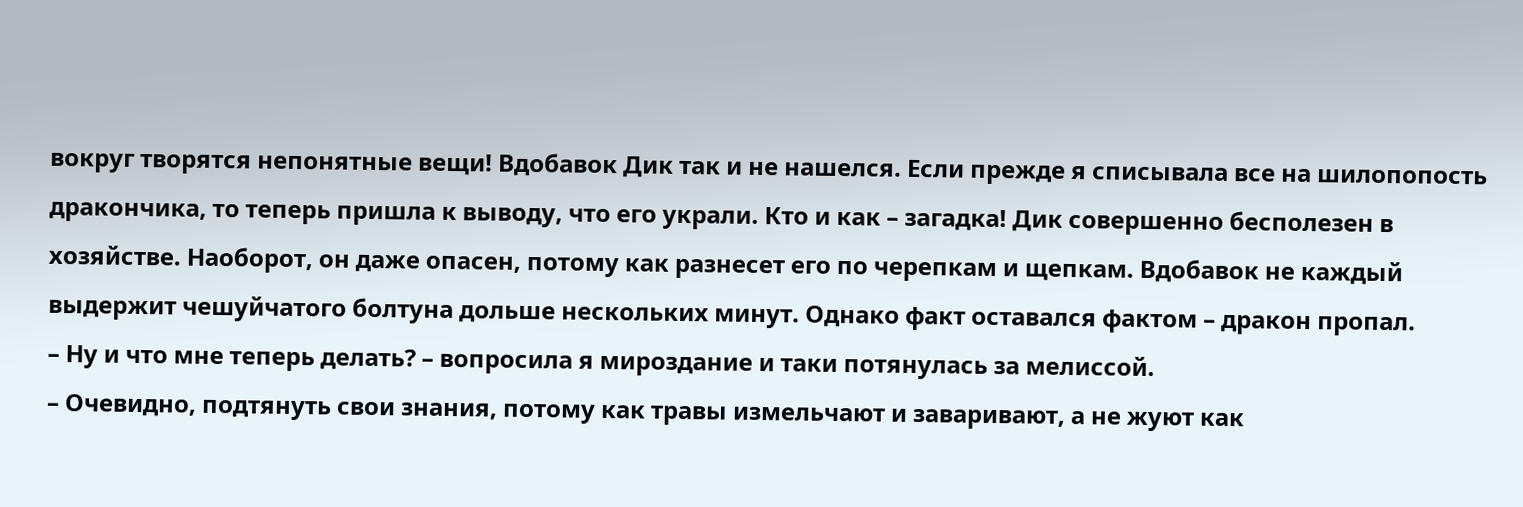вокруг творятся непонятные вещи! Вдобавок Дик так и не нашелся. Если прежде я списывала все на шилопопость дракончика, то теперь пришла к выводу, что его украли. Кто и как – загадка! Дик совершенно бесполезен в хозяйстве. Наоборот, он даже опасен, потому как разнесет его по черепкам и щепкам. Вдобавок не каждый выдержит чешуйчатого болтуна дольше нескольких минут. Однако факт оставался фактом – дракон пропал.
– Ну и что мне теперь делать? – вопросила я мироздание и таки потянулась за мелиссой.
– Очевидно, подтянуть свои знания, потому как травы измельчают и заваривают, а не жуют как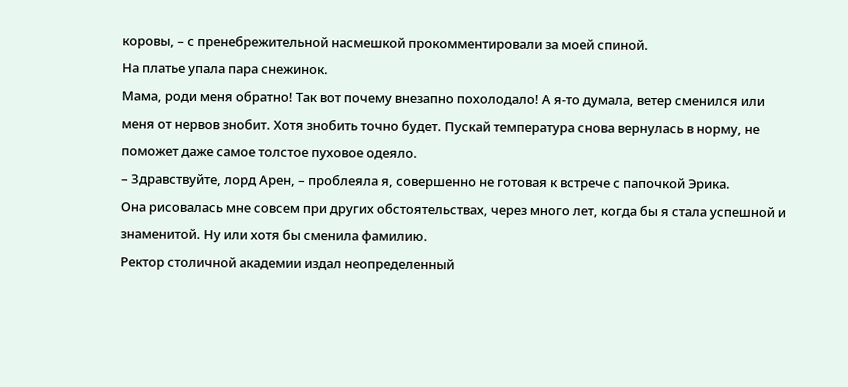коровы, – с пренебрежительной насмешкой прокомментировали за моей спиной.
На платье упала пара снежинок.
Мама, роди меня обратно! Так вот почему внезапно похолодало! А я-то думала, ветер сменился или меня от нервов знобит. Хотя знобить точно будет. Пускай температура снова вернулась в норму, не поможет даже самое толстое пуховое одеяло.
– Здравствуйте, лорд Арен, – проблеяла я, совершенно не готовая к встрече с папочкой Эрика.
Она рисовалась мне совсем при других обстоятельствах, через много лет, когда бы я стала успешной и знаменитой. Ну или хотя бы сменила фамилию.
Ректор столичной академии издал неопределенный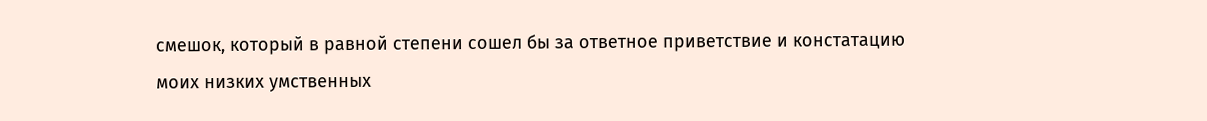смешок, который в равной степени сошел бы за ответное приветствие и констатацию моих низких умственных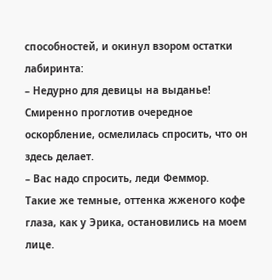способностей, и окинул взором остатки лабиринта:
– Недурно для девицы на выданье!
Смиренно проглотив очередное оскорбление, осмелилась спросить, что он здесь делает.
– Вас надо спросить, леди Феммор.
Такие же темные, оттенка жженого кофе глаза, как у Эрика, остановились на моем лице.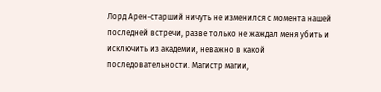Лорд Арен-старший ничуть не изменился с момента нашей последней встречи, разве только не жаждал меня убить и исключить из академии, неважно в какой последовательности. Магистр магии,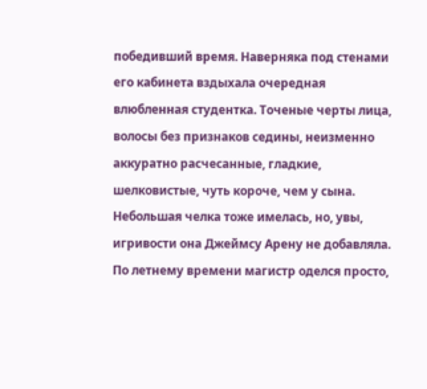победивший время. Наверняка под стенами его кабинета вздыхала очередная влюбленная студентка. Точеные черты лица, волосы без признаков седины, неизменно аккуратно расчесанные, гладкие, шелковистые, чуть короче, чем у сына. Небольшая челка тоже имелась, но, увы, игривости она Джеймсу Арену не добавляла.
По летнему времени магистр оделся просто,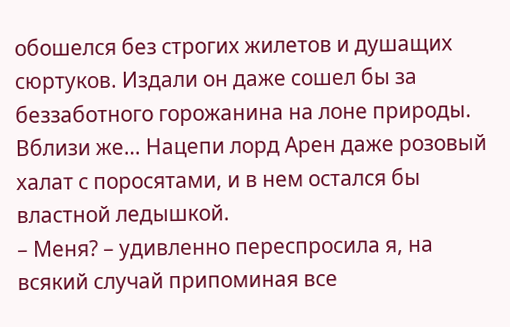обошелся без строгих жилетов и душащих сюртуков. Издали он даже сошел бы за беззаботного горожанина на лоне природы. Вблизи же… Нацепи лорд Арен даже розовый халат с поросятами, и в нем остался бы властной ледышкой.
– Меня? – удивленно переспросила я, на всякий случай припоминая все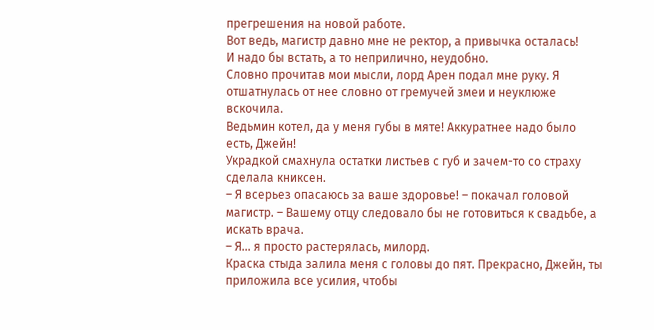прегрешения на новой работе.
Вот ведь, магистр давно мне не ректор, а привычка осталась!
И надо бы встать, а то неприлично, неудобно.
Словно прочитав мои мысли, лорд Арен подал мне руку. Я отшатнулась от нее словно от гремучей змеи и неуклюже вскочила.
Ведьмин котел, да у меня губы в мяте! Аккуратнее надо было есть, Джейн!
Украдкой смахнула остатки листьев с губ и зачем-то со страху сделала книксен.
– Я всерьез опасаюсь за ваше здоровье! – покачал головой магистр. – Вашему отцу следовало бы не готовиться к свадьбе, а искать врача.
– Я… я просто растерялась, милорд.
Краска стыда залила меня с головы до пят. Прекрасно, Джейн, ты приложила все усилия, чтобы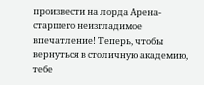произвести на лорда Арена-старшего неизгладимое впечатление! Теперь, чтобы вернуться в столичную академию, тебе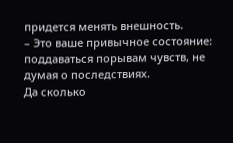придется менять внешность.
– Это ваше привычное состояние: поддаваться порывам чувств, не думая о последствиях.
Да сколько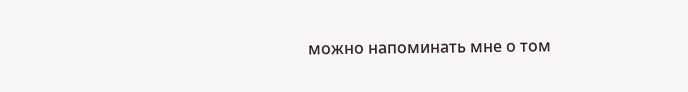можно напоминать мне о том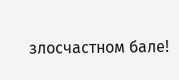злосчастном бале!